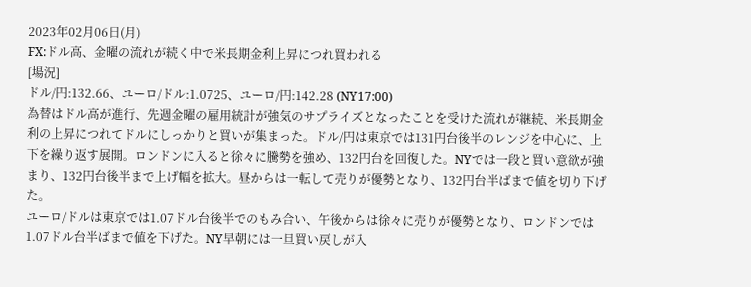2023年02月06日(月)
FX:ドル高、金曜の流れが続く中で米長期金利上昇につれ買われる
[場況]
ドル/円:132.66、ユーロ/ドル:1.0725、ユーロ/円:142.28 (NY17:00)
為替はドル高が進行、先週金曜の雇用統計が強気のサプライズとなったことを受けた流れが継続、米長期金利の上昇につれてドルにしっかりと買いが集まった。ドル/円は東京では131円台後半のレンジを中心に、上下を繰り返す展開。ロンドンに入ると徐々に騰勢を強め、132円台を回復した。NYでは一段と買い意欲が強まり、132円台後半まで上げ幅を拡大。昼からは一転して売りが優勢となり、132円台半ばまで値を切り下げた。
ユーロ/ドルは東京では1.07ドル台後半でのもみ合い、午後からは徐々に売りが優勢となり、ロンドンでは1.07ドル台半ばまで値を下げた。NY早朝には一旦買い戻しが入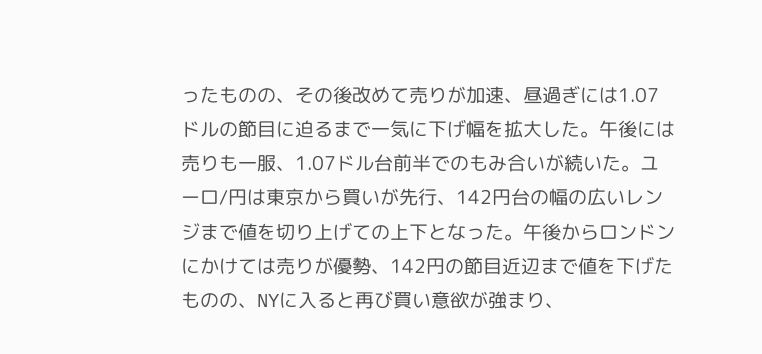ったものの、その後改めて売りが加速、昼過ぎには1.07ドルの節目に迫るまで一気に下げ幅を拡大した。午後には売りも一服、1.07ドル台前半でのもみ合いが続いた。ユーロ/円は東京から買いが先行、142円台の幅の広いレンジまで値を切り上げての上下となった。午後からロンドンにかけては売りが優勢、142円の節目近辺まで値を下げたものの、NYに入ると再び買い意欲が強まり、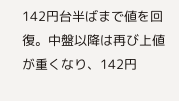142円台半ばまで値を回復。中盤以降は再び上値が重くなり、142円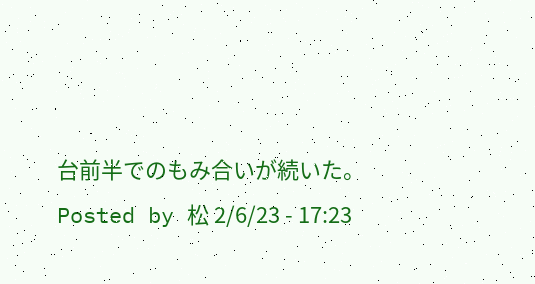台前半でのもみ合いが続いた。
Posted by 松 2/6/23 - 17:23